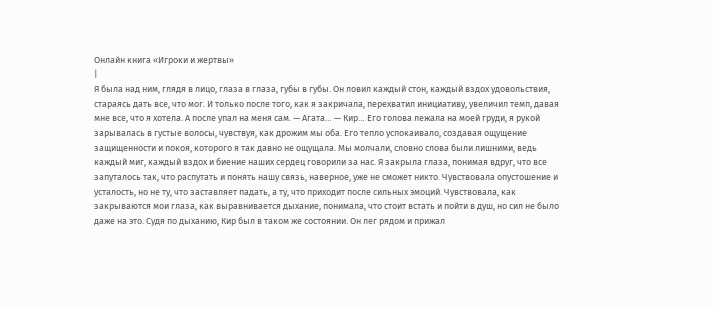Онлайн книга «Игроки и жертвы»
|
Я была над ним, глядя в лицо, глаза в глаза, губы в губы. Он ловил каждый стон, каждый вздох удовольствия, стараясь дать все, что мог. И только после того, как я закричала, перехватил инициативу, увеличил темп, давая мне все, что я хотела. А после упал на меня сам. — Агата… — Кир… Его голова лежала на моей груди, я рукой зарывалась в густые волосы, чувствуя, как дрожим мы оба. Его тепло успокаивало, создавая ощущение защищенности и покоя, которого я так давно не ощущала. Мы молчали, словно слова были лишними, ведь каждый миг, каждый вздох и биение наших сердец говорили за нас. Я закрыла глаза, понимая вдруг, что все запуталось так, что распутать и понять нашу связь, наверное, уже не сможет никто. Чувствовала опустошение и усталость, но не ту, что заставляет падать, а ту, что приходит после сильных эмоций. Чувствовала, как закрываются мои глаза, как выравнивается дыхание, понимала, что стоит встать и пойти в душ, но сил не было даже на это. Судя по дыханию, Кир был в таком же состоянии. Он лег рядом и прижал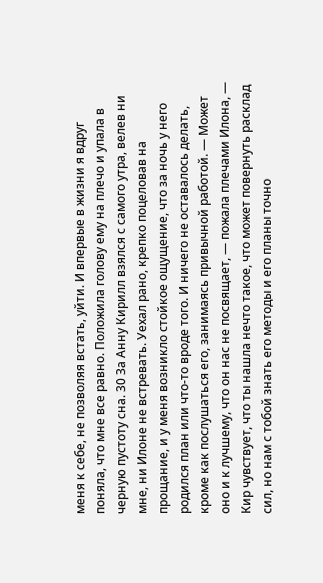меня к себе, не позволяя встать, уйти. И впервые в жизни я вдруг поняла, что мне все равно. Положила голову ему на плечо и упала в черную пустоту сна. 30 За Анну Кирилл взялся с самого утра, велев ни мне, ни Илоне не встревать. Уехал рано, крепко поцеловав на прощание, и у меня возникло стойкое ощущение, что за ночь у него родился план или что-то вроде того. И ничего не оставалось делать, кроме как послушаться его, занимаясь привычной работой. — Может оно и к лучшему, что он нас не посвящает, — пожала плечами Илона, — Кир чувствует, что ты нашла нечто такое, что может повернуть расклад сил, но нам с тобой знать его методы и его планы точно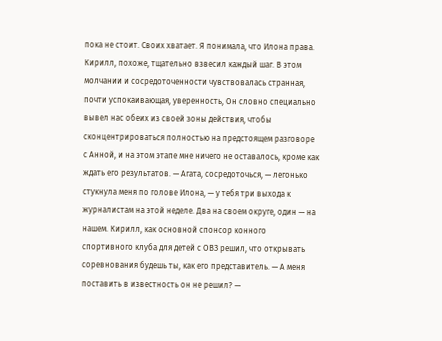пока не стоит. Своих хватает. Я понимала, что Илона права. Кирилл, похоже, тщательно взвесил каждый шаг. В этом молчании и сосредоточенности чувствовалась странная, почти успокаивающая, уверенность, Он словно специально вывел нас обеих из своей зоны действия, чтобы сконцентрироваться полностью на предстоящем разговоре с Анной, и на этом этапе мне ничего не оставалось, кроме как ждать его результатов. — Агата, сосредоточься, — легонько стукнула меня по голове Илона, — у тебя три выхода к журналистам на этой неделе. Два на своем округе, один — на нашем. Кирилл, как основной спонсор конного спортивного клуба для детей с ОВЗ решил, что открывать соревнования будешь ты, как его представитель. — А меня поставить в известность он не решил? —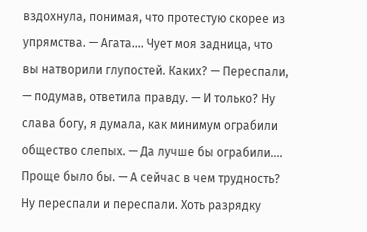вздохнула, понимая, что протестую скорее из упрямства. — Агата…. Чует моя задница, что вы натворили глупостей. Каких? — Переспали, — подумав, ответила правду. — И только? Ну слава богу, я думала, как минимум ограбили общество слепых. — Да лучше бы ограбили…. Проще было бы. — А сейчас в чем трудность? Ну переспали и переспали. Хоть разрядку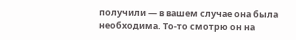получили — в вашем случае она была необходима. То-то смотрю он на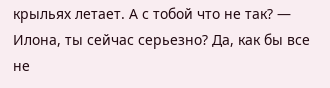крыльях летает. А с тобой что не так? — Илона, ты сейчас серьезно? Да, как бы все не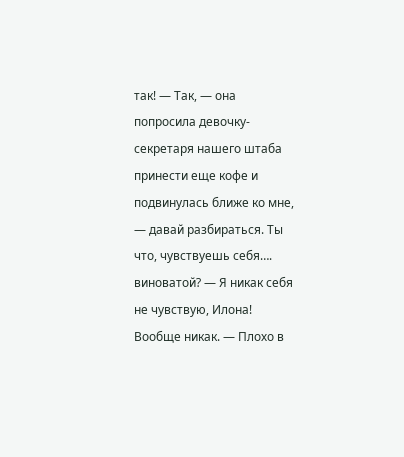так! — Так, — она попросила девочку-секретаря нашего штаба принести еще кофе и подвинулась ближе ко мне, — давай разбираться. Ты что, чувствуешь себя…. виноватой? — Я никак себя не чувствую, Илона! Вообще никак. — Плохо в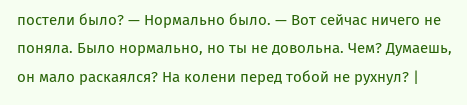постели было? — Нормально было. — Вот сейчас ничего не поняла. Было нормально, но ты не довольна. Чем? Думаешь, он мало раскаялся? На колени перед тобой не рухнул? |